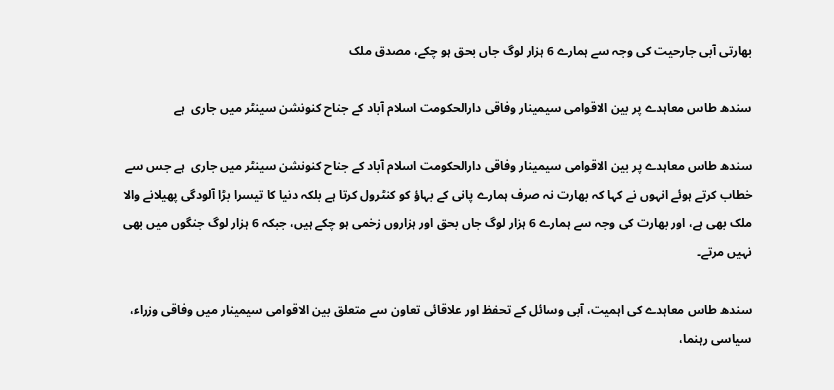بھارتی آبی جارحیت کی وجہ سے ہمارے 6 ہزار لوگ جاں بحق ہو چکے، مصدق ملک

سندھ طاس معاہدے پر بین الاقوامی سیمینار وفاقی دارالحکومت اسلام آباد کے جناح کنونشن سینٹر میں جاری  ہے

سندھ طاس معاہدے پر بین الاقوامی سیمینار وفاقی دارالحکومت اسلام آباد کے جناح کنونشن سینٹر میں جاری  ہے جس سے خطاب کرتے ہوئے انہوں نے کہا کہ بھارت نہ صرف ہمارے پانی کے بہاؤ کو کنٹرول کرتا ہے بلکہ دنیا کا تیسرا بڑا آلودگی پھیلانے والا ملک بھی ہے، اور بھارت کی وجہ سے ہمارے 6 ہزار لوگ جاں بحق اور ہزاروں زخمی ہو چکے ہیں، جبکہ 6 ہزار لوگ جنگوں میں بھی نہیں مرتے۔

سندھ طاس معاہدے کی اہمیت، آبی وسائل کے تحفظ اور علاقائی تعاون سے متعلق بین الاقوامی سیمینار میں وفاقی وزراء، سیاسی رہنما،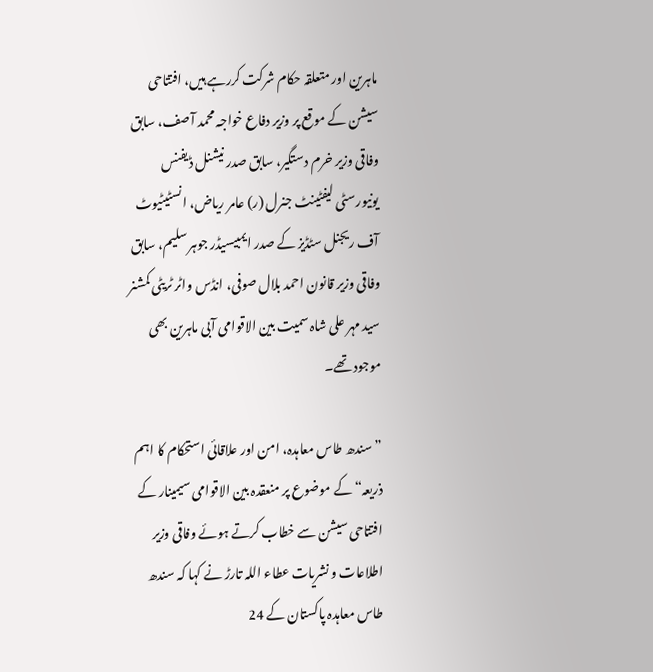ماہرین اور متعلقہ حکام شرکت کررہے ہیں، افتتاحی سیشن کے موقع پر وزیر دفاع خواجہ محمد آصف، سابق وفاقی وزیر خرم دستگیر، سابق صدر نیشنل ڈیفنس یونیورسٹی لیفٹینٹ جنرل (ر) عامر ریاض، انسٹیٹیوٹ آف ریجنل سٹڈیز کے صدر ایمبیسیڈر جوہر سلیم، سابق وفاقی وزیر قانون احمد بلال صوفی، انڈس واٹر ٹریٹی کمشنر سید مہر علی شاہ سمیت بین الاقوامی آبی ماہرین بھی موجود تھے۔

”سندھ طاس معاہدہ، امن اور علاقائی استحکام کا اہم ذریعہ“ کے موضوع پر منعقدہ بین الاقوامی سیمینار کے افتتاحی سیشن سے خطاب کرتے ہوئے وفاقی وزیر اطلاعات و نشریات عطاء اللہ تارڑ نے کہا کہ سندھ طاس معاہدہ پاکستان کے 24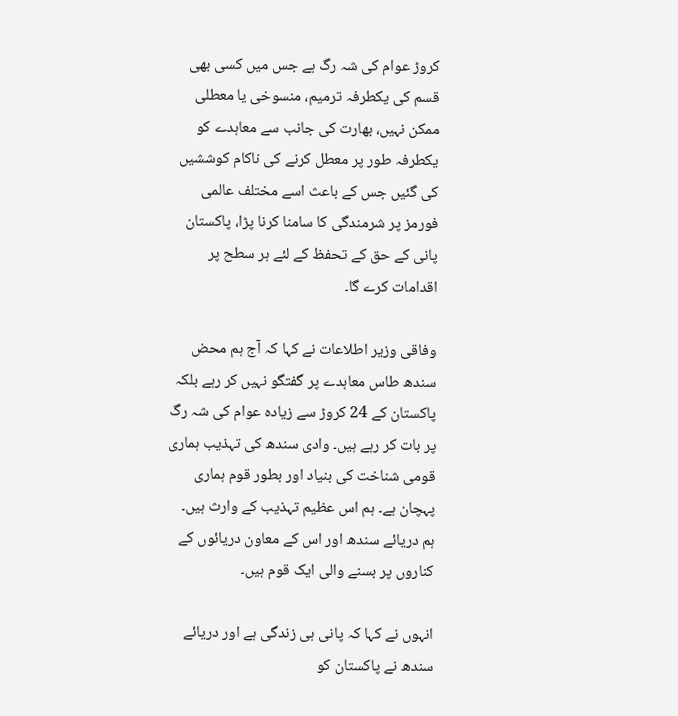کروڑ عوام کی شہ رگ ہے جس میں کسی بھی قسم کی یکطرفہ ترمیم، منسوخی یا معطلی ممکن نہیں، بھارت کی جانب سے معاہدے کو یکطرفہ طور پر معطل کرنے کی ناکام کوششیں کی گئیں جس کے باعث اسے مختلف عالمی فورمز پر شرمندگی کا سامنا کرنا پڑا، پاکستان پانی کے حق کے تحفظ کے لئے ہر سطح پر اقدامات کرے گا۔

وفاقی وزیر اطلاعات نے کہا کہ آج ہم محض سندھ طاس معاہدے پر گفتگو نہیں کر رہے بلکہ پاکستان کے 24 کروڑ سے زیادہ عوام کی شہ رگ پر بات کر رہے ہیں۔ وادی سندھ کی تہذیب ہماری قومی شناخت کی بنیاد اور بطور قوم ہماری پہچان ہے۔ ہم اس عظیم تہذیب کے وارث ہیں۔ ہم دریائے سندھ اور اس کے معاون دریائوں کے کناروں پر بسنے والی ایک قوم ہیں۔

انہوں نے کہا کہ پانی ہی زندگی ہے اور دریائے سندھ نے پاکستان کو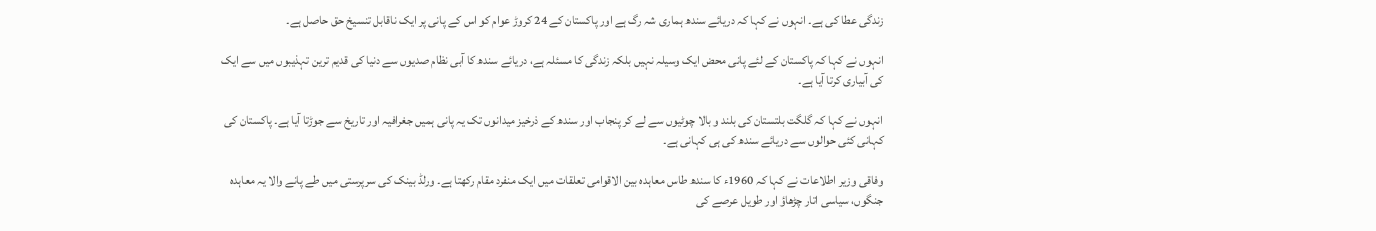زندگی عطا کی ہے۔ انہوں نے کہا کہ دریائے سندھ ہماری شہ رگ ہے اور پاکستان کے 24 کروڑ عوام کو اس کے پانی پر ایک ناقابل تنسیخ حق حاصل ہے۔

انہوں نے کہا کہ پاکستان کے لئے پانی محض ایک وسیلہ نہیں بلکہ زندگی کا مسئلہ ہے، دریائے سندھ کا آبی نظام صدیوں سے دنیا کی قدیم ترین تہذیبوں میں سے ایک کی آبیاری کرتا آیا ہے۔

انہوں نے کہا کہ گلگت بلتستان کی بلند و بالا چوٹیوں سے لے کر پنجاب اور سندھ کے ذرخیز میدانوں تک یہ پانی ہمیں جغرافیہ اور تاریخ سے جوڑتا آیا ہے۔ پاکستان کی کہانی کئی حوالوں سے دریائے سندھ کی ہی کہانی ہے۔

وفاقی وزیر اطلاعات نے کہا کہ 1960ء کا سندھ طاس معاہدہ بین الاقوامی تعلقات میں ایک منفرد مقام رکھتا ہے۔ ورلڈ بینک کی سرپرستی میں طے پانے والا یہ معاہدہ جنگوں، سیاسی اتار چڑھاؤ اور طویل عرصے کی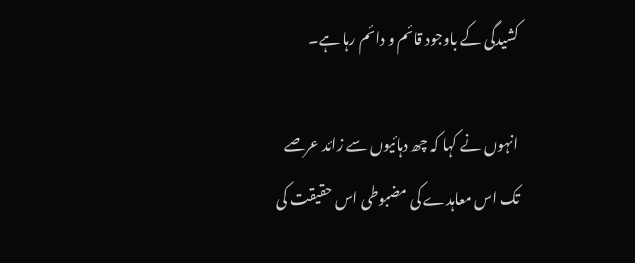کشیدگی کے باوجود قائم و دائم رہا ہے۔

انہوں نے کہا کہ چھ دہائیوں سے زائد عرصے تک اس معاہدے کی مضبوطی اس حقیقت کی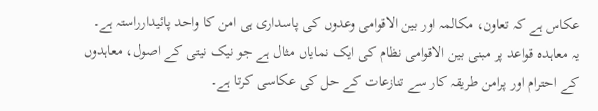عکاس ہے کہ تعاون، مکالمہ اور بین الاقوامی وعدوں کی پاسداری ہی امن کا واحد پائیدارراستہ ہے۔ یہ معاہدہ قواعد پر مبنی بین الاقوامی نظام کی ایک نمایاں مثال ہے جو نیک نیتی کے اصول، معاہدوں کے احترام اور پرامن طریقہ کار سے تنازعات کے حل کی عکاسی کرتا ہے۔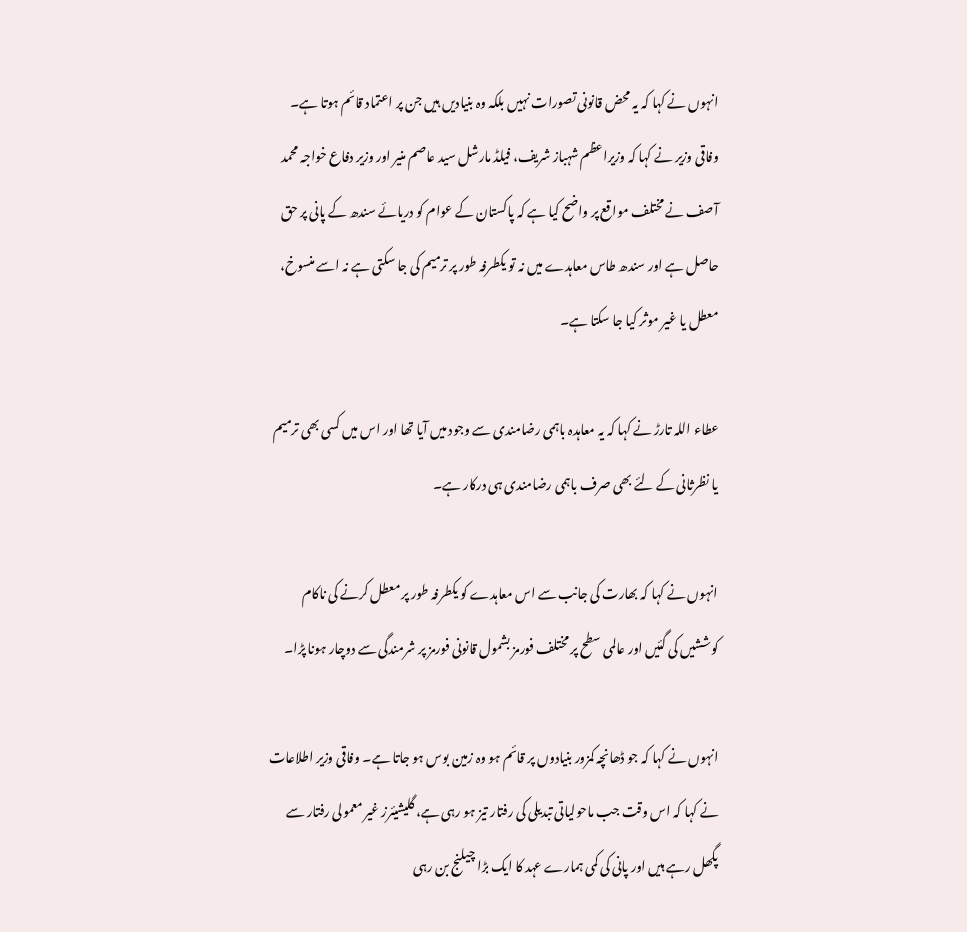انہوں نے کہا کہ یہ محض قانونی تصورات نہیں بلکہ وہ بنیادیں ہیں جن پر اعتماد قائم ہوتا ہے۔ وفاقی وزیر نے کہا کہ وزیراعظم شہباز شریف، فیلڈ مارشل سید عاصم منیر اور وزیر دفاع خواجہ محمد آصف نے مختلف مواقع پر واضح کیا ہے کہ پاکستان کے عوام کو دریائے سندھ کے پانی پر حق حاصل ہے اور سندھ طاس معاہدے میں نہ تو یکطرفہ طور پر ترمیم کی جا سکتی ہے نہ اسے منسوخ، معطل یا غیر موثر کیا جا سکتا ہے۔

عطاء اللہ تارڑ نے کہا کہ یہ معاہدہ باہمی رضامندی سے وجود میں آیا تھا اور اس میں کسی بھی ترمیم یا نظرثانی کے لئے بھی صرف باہمی رضامندی ہی درکار ہے۔

انہوں نے کہا کہ بھارت کی جانب سے اس معاہدے کو یکطرفہ طور پر معطل کرنے کی ناکام کوششیں کی گئیں اور عالمی سطح پر مختلف فورمز بشمول قانونی فورمز پر شرمندگی سے دوچار ہونا پڑا۔

انہوں نے کہا کہ جو ڈھانچہ کمزور بنیادوں پر قائم ہو وہ زمین بوس ہو جاتا ہے۔ وفاقی وزیر اطلاعات نے کہا کہ اس وقت جب ماحولیاتی تبدیلی کی رفتار تیز ہو رہی ہے، گلیشیئرز غیر معمولی رفتار سے پگھل رہے ہیں اور پانی کی کمی ہمارے عہد کا ایک بڑا چیلنج بن رہی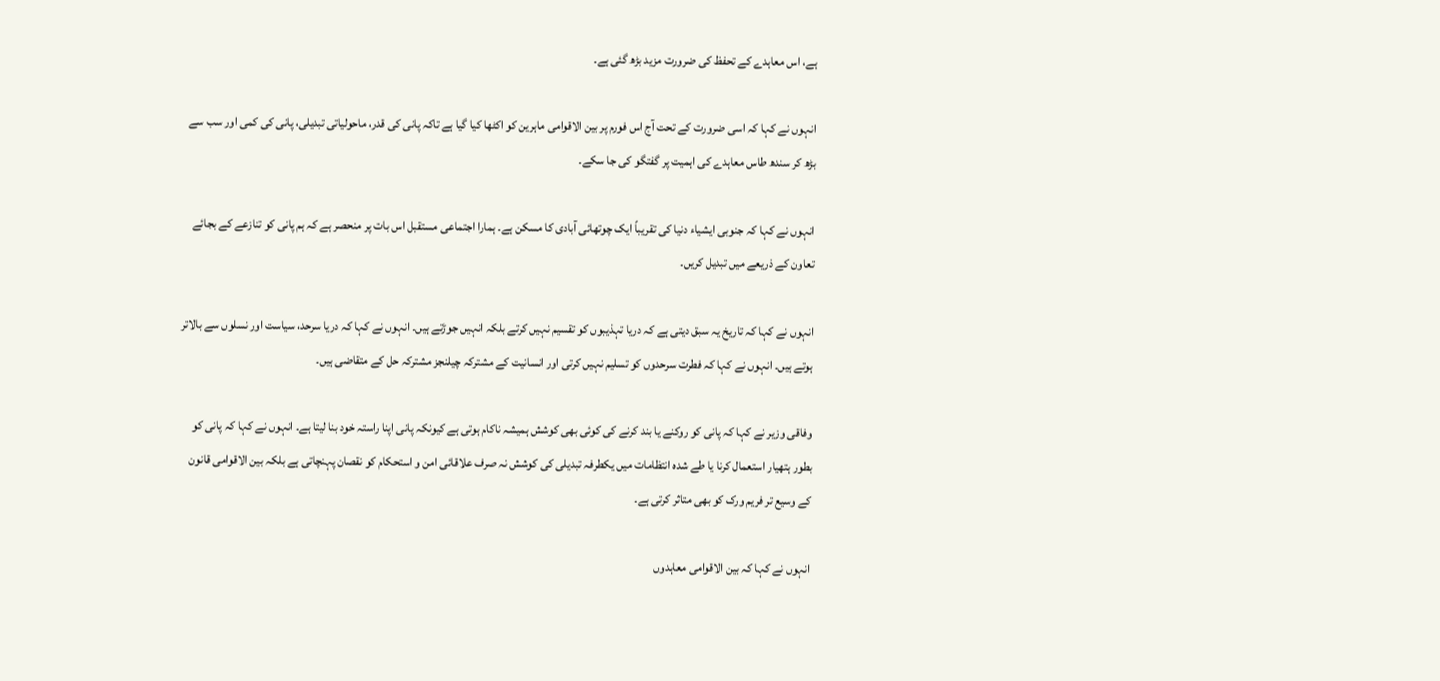ہے، اس معاہدے کے تحفظ کی ضرورت مزید بڑھ گئی ہے۔

انہوں نے کہا کہ اسی ضرورت کے تحت آج اس فورم پر بین الاقوامی ماہرین کو اکٹھا کیا گیا ہے تاکہ پانی کی قدر، ماحولیاتی تبدیلی، پانی کی کمی اور سب سے بڑھ کر سندھ طاس معاہدے کی اہمیت پر گفتگو کی جا سکے۔

انہوں نے کہا کہ جنوبی ایشیاء دنیا کی تقریباً ایک چوتھائی آبادی کا مسکن ہے۔ ہمارا اجتماعی مستقبل اس بات پر منحصر ہے کہ ہم پانی کو تنازعے کے بجائے تعاون کے ذریعے میں تبدیل کریں۔

انہوں نے کہا کہ تاریخ یہ سبق دیتی ہے کہ دریا تہذیبوں کو تقسیم نہیں کرتے بلکہ انہیں جوڑتے ہیں۔ انہوں نے کہا کہ دریا سرحد، سیاست اور نسلوں سے بالاتر ہوتے ہیں۔ انہوں نے کہا کہ فطرت سرحدوں کو تسلیم نہیں کرتی اور انسانیت کے مشترکہ چیلنجز مشترکہ حل کے متقاضی ہیں۔

وفاقی وزیر نے کہا کہ پانی کو روکنے یا بند کرنے کی کوئی بھی کوشش ہمیشہ ناکام ہوتی ہے کیونکہ پانی اپنا راستہ خود بنا لیتا ہے۔ انہوں نے کہا کہ پانی کو بطور ہتھیار استعمال کرنا یا طے شدہ انتظامات میں یکطرفہ تبدیلی کی کوشش نہ صرف علاقائی امن و استحکام کو نقصان پہنچاتی ہے بلکہ بین الاقوامی قانون کے وسیع تر فریم ورک کو بھی متاثر کرتی ہے۔

انہوں نے کہا کہ بین الاقوامی معاہدوں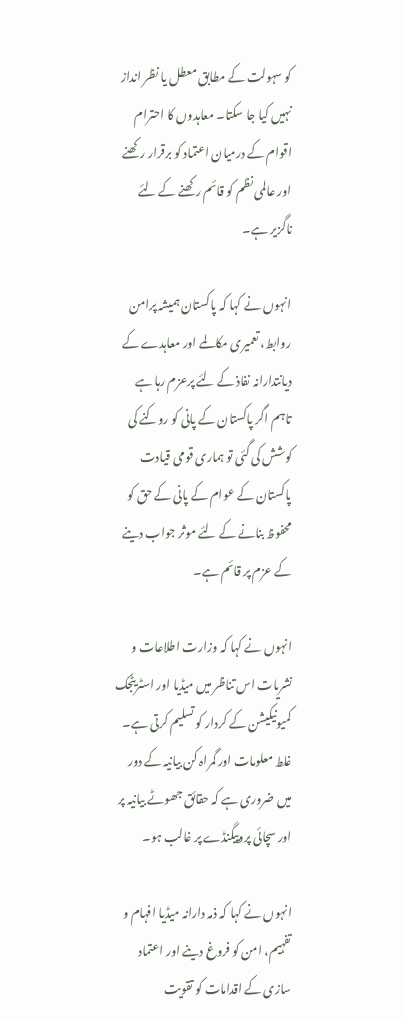کو سہولت کے مطابق معطل یا نظر انداز نہیں کیا جا سکتا۔ معاہدوں کا احترام اقوام کے درمیان اعتماد کو برقرار رکھنے اور عالمی نظم کو قائم رکھنے کے لئے ناگزیر ہے۔

انہوں نے کہا کہ پاکستان ہمیشہ پرامن روابط، تعمیری مکالمے اور معاہدے کے دیانتدارانہ نفاذ کے لئے پرعزم رہا ہے تاہم اگر پاکستان کے پانی کو روکنے کی کوشش کی گئی تو ہماری قومی قیادت پاکستان کے عوام کے پانی کے حق کو محفوظ بنانے کے لئے موثر جواب دینے کے عزم پر قائم ہے۔

انہوں نے کہا کہ وزارت اطلاعات و نشریات اس تناظر میں میڈیا اور اسٹریٹجک کمیونیکیشن کے کردار کو تسلیم کرتی ہے۔ غلط معلومات اور گمراہ کن بیانیہ کے دور میں ضروری ہے کہ حقائق جھوٹے بیانیہ پر اور سچائی پروپیگنڈے پر غالب ہو۔

انہوں نے کہا کہ ذمہ دارانہ میڈیا افہام و تفہیم، امن کو فروغ دینے اور اعتماد سازی کے اقدامات کو تقویت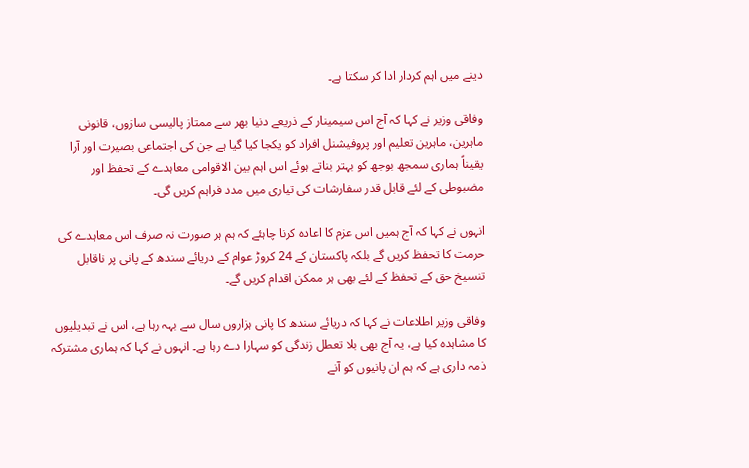دینے میں اہم کردار ادا کر سکتا ہے۔

وفاقی وزیر نے کہا کہ آج اس سیمینار کے ذریعے دنیا بھر سے ممتاز پالیسی سازوں، قانونی ماہرین، ماہرین تعلیم اور پروفیشنل افراد کو یکجا کیا گیا ہے جن کی اجتماعی بصیرت اور آرا یقیناً ہماری سمجھ بوجھ کو بہتر بناتے ہوئے اس اہم بین الاقوامی معاہدے کے تحفظ اور مضبوطی کے لئے قابل قدر سفارشات کی تیاری میں مدد فراہم کریں گی۔

انہوں نے کہا کہ آج ہمیں اس عزم کا اعادہ کرنا چاہئے کہ ہم ہر صورت نہ صرف اس معاہدے کی حرمت کا تحفظ کریں گے بلکہ پاکستان کے 24 کروڑ عوام کے دریائے سندھ کے پانی پر ناقابل تنسیخ حق کے تحفظ کے لئے بھی ہر ممکن اقدام کریں گے۔

وفاقی وزیر اطلاعات نے کہا کہ دریائے سندھ کا پانی ہزاروں سال سے بہہ رہا ہے، اس نے تبدیلیوں کا مشاہدہ کیا ہے، یہ آج بھی بلا تعطل زندگی کو سہارا دے رہا ہے۔ انہوں نے کہا کہ ہماری مشترکہ ذمہ داری ہے کہ ہم ان پانیوں کو آنے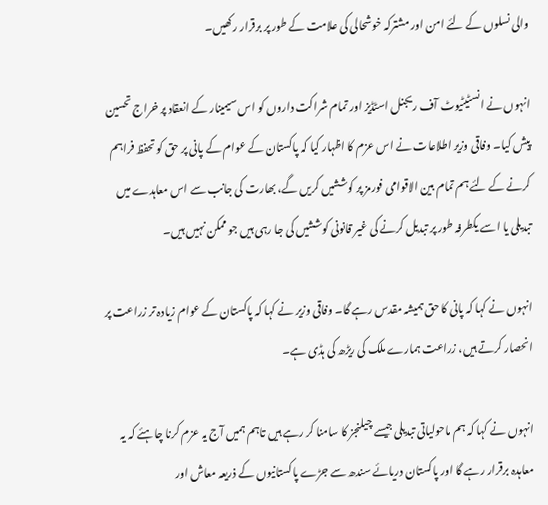والی نسلوں کے لئے امن اور مشترکہ خوشحالی کی علامت کے طور پر برقرار رکھیں۔

انہوں نے انسٹیٹیوٹ آف ریجنل اسٹڈیز اور تمام شراکت داروں کو اس سیمینار کے انعقاد پر خراج تحسین پیش کیا۔ وفاقی وزیر اطلاعات نے اس عزم کا اظہار کیا کہ پاکستان کے عوام کے پانی پر حق کو تحفظ فراہم کرنے کے لئے ہم تمام بین الاقوامی فورمز پر کوششیں کریں گے، بھارت کی جانب سے اس معاہدے میں تبدیلی یا اسے یکطرفہ طور پر تبدیل کرنے کی غیر قانونی کوششیں کی جا رہی ہیں جو ممکن نہیں ہیں۔

انہوں نے کہا کہ پانی کا حق ہمیشہ مقدس رہے گا۔ وفاقی وزیر نے کہا کہ پاکستان کے عوام زیادہ تر زراعت پر انحصار کرتے ہیں، زراعت ہمارے ملک کی ریڑھ کی ہڈی ہے۔

انہوں نے کہا کہ ہم ماحولیاتی تبدیلی جیسے چیلنجز کا سامنا کر رہے ہیں تاہم ہمیں آج یہ عزم کرنا چاہئے کہ یہ معاہدہ برقرار رہے گا اور پاکستان دریائے سندھ سے جڑے پاکستانیوں کے ذریعہ معاش اور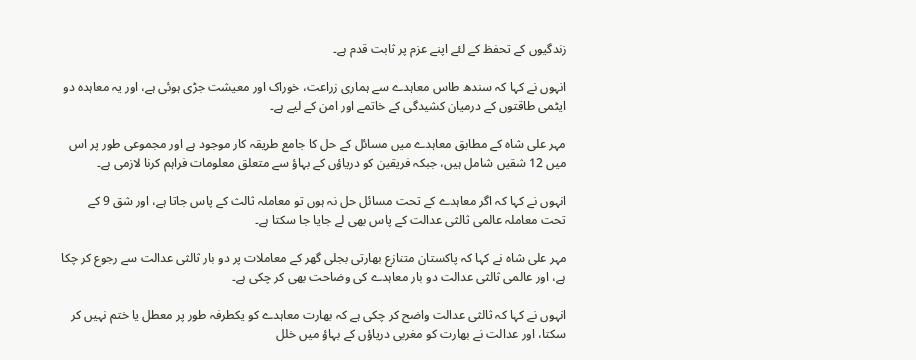زندگیوں کے تحفظ کے لئے اپنے عزم پر ثابت قدم ہے۔

انہوں نے کہا کہ سندھ طاس معاہدے سے ہماری زراعت، خوراک اور معیشت جڑی ہوئی ہے، اور یہ معاہدہ دو ایٹمی طاقتوں کے درمیان کشیدگی کے خاتمے اور امن کے لیے ہے۔

مہر علی شاہ کے مطابق معاہدے میں مسائل کے حل کا جامع طریقہ کار موجود ہے اور مجموعی طور پر اس میں 12 شقیں شامل ہیں، جبکہ فریقین کو دریاؤں کے بہاؤ سے متعلق معلومات فراہم کرنا لازمی ہے۔

انہوں نے کہا کہ اگر معاہدے کے تحت مسائل حل نہ ہوں تو معاملہ ثالث کے پاس جاتا ہے، اور شق 9 کے تحت معاملہ عالمی ثالثی عدالت کے پاس بھی لے جایا جا سکتا ہے۔

مہر علی شاہ نے کہا کہ پاکستان متنازع بھارتی بجلی گھر کے معاملات پر دو بار ثالثی عدالت سے رجوع کر چکا ہے، اور عالمی ثالثی عدالت دو بار معاہدے کی وضاحت بھی کر چکی ہے۔

انہوں نے کہا کہ ثالثی عدالت واضح کر چکی ہے کہ بھارت معاہدے کو یکطرفہ طور پر معطل یا ختم نہیں کر سکتا، اور عدالت نے بھارت کو مغربی دریاؤں کے بہاؤ میں خلل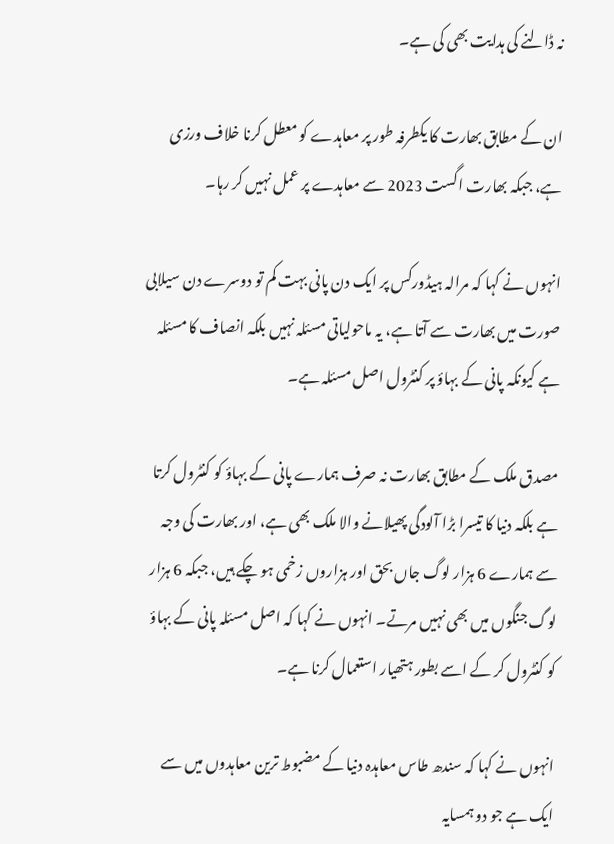نہ ڈالنے کی ہدایت بھی کی ہے۔

ان کے مطابق بھارت کا یکطرفہ طور پر معاہدے کو معطل کرنا خلاف ورزی ہے، جبکہ بھارت اگست 2023 سے معاہدے پر عمل نہیں کر رہا۔

انہوں نے کہا کہ مرالہ ہیڈورکس پر ایک دن پانی بہت کم تو دوسرے دن سیلابی صورت میں بھارت سے آتا ہے، یہ ماحولیاتی مسئلہ نہیں بلکہ انصاف کا مسئلہ ہے کیونکہ پانی کے بہاؤ پر کنٹرول اصل مسئلہ ہے۔

مصدق ملک کے مطابق بھارت نہ صرف ہمارے پانی کے بہاؤ کو کنٹرول کرتا ہے بلکہ دنیا کا تیسرا بڑا آلودگی پھیلانے والا ملک بھی ہے، اور بھارت کی وجہ سے ہمارے 6 ہزار لوگ جاں بحق اور ہزاروں زخمی ہو چکے ہیں، جبکہ 6 ہزار لوگ جنگوں میں بھی نہیں مرتے۔ انہوں نے کہا کہ اصل مسئلہ پانی کے بہاؤ کو کنٹرول کر کے اسے بطور ہتھیار استعمال کرنا ہے۔

انہوں نے کہا کہ سندھ طاس معاہدہ دنیا کے مضبوط ترین معاہدوں میں سے ایک ہے جو دو ہمسایہ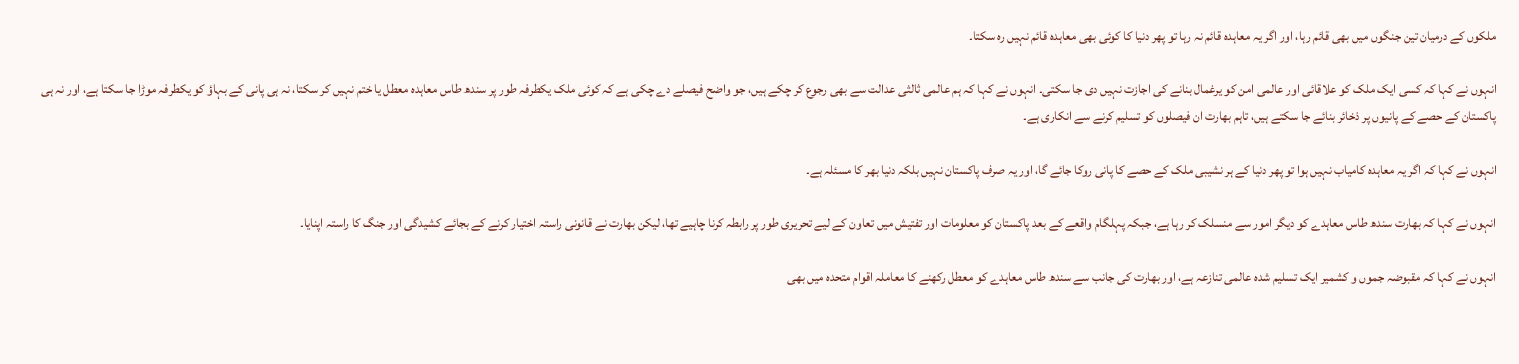ملکوں کے درمیان تین جنگوں میں بھی قائم رہا، اور اگر یہ معاہدہ قائم نہ رہا تو پھر دنیا کا کوئی بھی معاہدہ قائم نہیں رہ سکتا۔

انہوں نے کہا کہ کسی ایک ملک کو علاقائی اور عالمی امن کو یرغمال بنانے کی اجازت نہیں دی جا سکتی۔ انہوں نے کہا کہ ہم عالمی ثالثی عدالت سے بھی رجوع کر چکے ہیں، جو واضح فیصلے دے چکی ہے کہ کوئی ملک یکطرفہ طور پر سندھ طاس معاہدہ معطل یا ختم نہیں کر سکتا، نہ ہی پانی کے بہاؤ کو یکطرفہ موڑا جا سکتا ہے، اور نہ ہی پاکستان کے حصے کے پانیوں پر ذخائر بنائے جا سکتے ہیں، تاہم بھارت ان فیصلوں کو تسلیم کرنے سے انکاری ہے۔

انہوں نے کہا کہ اگر یہ معاہدہ کامیاب نہیں ہوا تو پھر دنیا کے ہر نشیبی ملک کے حصے کا پانی روکا جائے گا، اور یہ صرف پاکستان نہیں بلکہ دنیا بھر کا مسئلہ ہے۔

انہوں نے کہا کہ بھارت سندھ طاس معاہدے کو دیگر امور سے منسلک کر رہا ہے، جبکہ پہلگام واقعے کے بعد پاکستان کو معلومات اور تفتیش میں تعاون کے لیے تحریری طور پر رابطہ کرنا چاہیے تھا، لیکن بھارت نے قانونی راستہ اختیار کرنے کے بجائے کشیدگی اور جنگ کا راستہ اپنایا۔

انہوں نے کہا کہ مقبوضہ جموں و کشمیر ایک تسلیم شدہ عالمی تنازعہ ہے، اور بھارت کی جانب سے سندھ طاس معاہدے کو معطل رکھنے کا معاملہ اقوام متحدہ میں بھی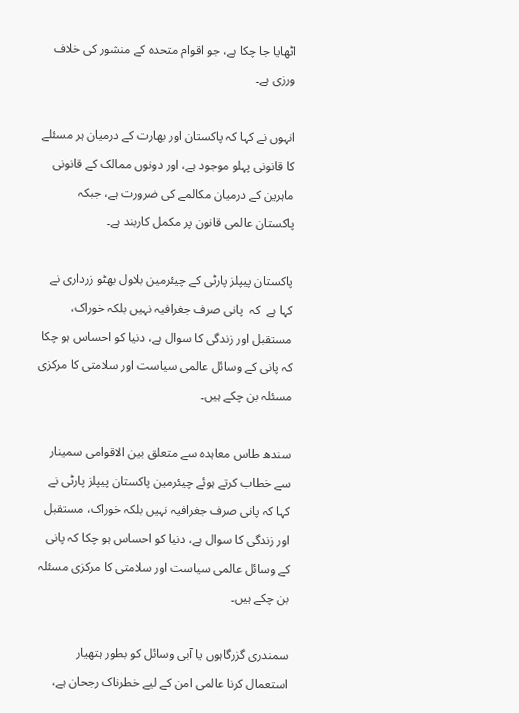اٹھایا جا چکا ہے، جو اقوام متحدہ کے منشور کی خلاف ورزی ہے۔

انہوں نے کہا کہ پاکستان اور بھارت کے درمیان ہر مسئلے کا قانونی پہلو موجود ہے، اور دونوں ممالک کے قانونی ماہرین کے درمیان مکالمے کی ضرورت ہے، جبکہ پاکستان عالمی قانون پر مکمل کاربند ہے۔

پاکستان پیپلز پارٹی کے چیئرمین بلاول بھٹو زرداری نے کہا ہے  کہ  پانی صرف جغرافیہ نہیں بلکہ خوراک، مستقبل اور زندگی کا سوال ہے، دنیا کو احساس ہو چکا کہ پانی کے وسائل عالمی سیاست اور سلامتی کا مرکزی مسئلہ بن چکے ہیں۔

سندھ طاس معاہدہ سے متعلق بین الاقوامی سمینار سے خطاب کرتے ہوئے چیئرمین پاکستان پیپلز پارٹی نے کہا کہ پانی صرف جغرافیہ نہیں بلکہ خوراک، مستقبل اور زندگی کا سوال ہے، دنیا کو احساس ہو چکا کہ پانی کے وسائل عالمی سیاست اور سلامتی کا مرکزی مسئلہ بن چکے ہیں۔

سمندری گزرگاہوں یا آبی وسائل کو بطور ہتھیار استعمال کرنا عالمی امن کے لیے خطرناک رجحان ہے،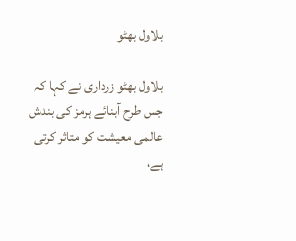بلاول بھٹو

بلاول بھٹو زرداری نے کہا کہ جس طرح آبنائے ہرمز کی بندش عالمی معیشت کو متاثر کرتی ہے،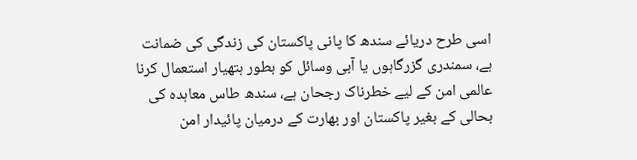اسی طرح دریائے سندھ کا پانی پاکستان کی زندگی کی ضمانت ہے، سمندری گزرگاہوں یا آبی وسائل کو بطور ہتھیار استعمال کرنا عالمی امن کے لیے خطرناک رجحان ہے، سندھ طاس معاہدہ کی بحالی کے بغیر پاکستان اور بھارت کے درمیان پائیدار امن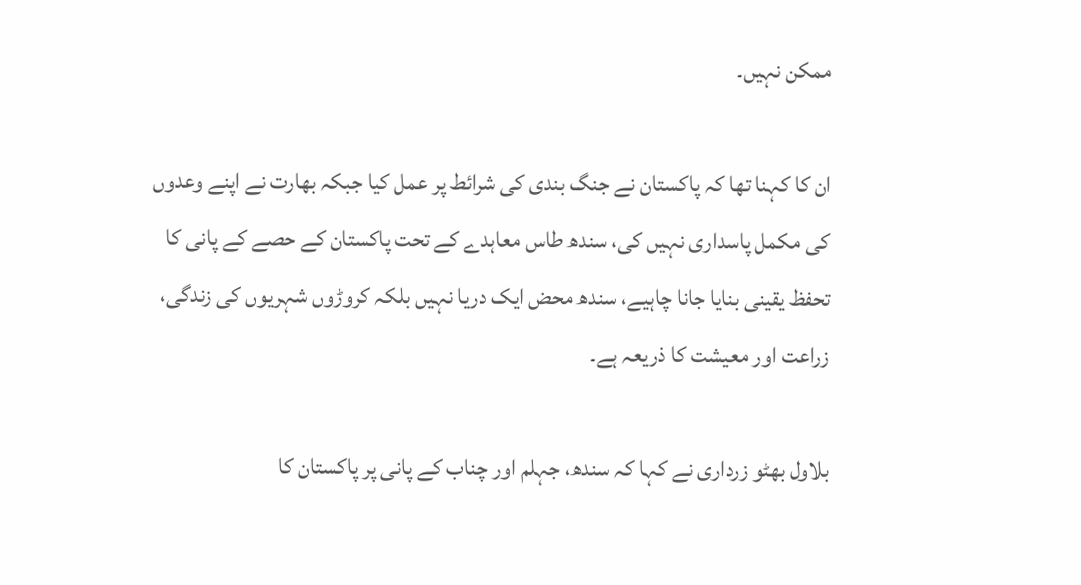ممکن نہیں۔

ان کا کہنا تھا کہ پاکستان نے جنگ بندی کی شرائط پر عمل کیا جبکہ بھارت نے اپنے وعدوں کی مکمل پاسداری نہیں کی، سندھ طاس معاہدے کے تحت پاکستان کے حصے کے پانی کا تحفظ یقینی بنایا جانا چاہیے، سندھ محض ایک دریا نہیں بلکہ کروڑوں شہریوں کی زندگی، زراعت اور معیشت کا ذریعہ ہے۔

بلاول بھٹو زرداری نے کہا کہ سندھ، جہلم اور چناب کے پانی پر پاکستان کا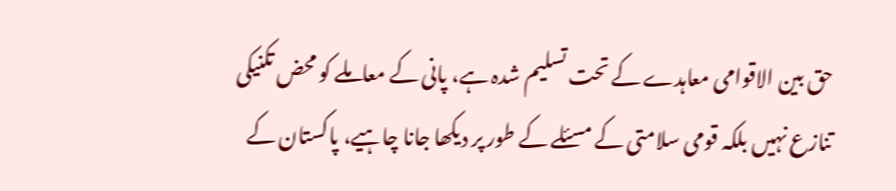حق بین الاقوامی معاہدے کے تحت تسلیم شدہ ہے، پانی کے معاملے کو محض تکنیکی تنازع نہیں بلکہ قومی سلامتی کے مسئلے کے طور پر دیکھا جانا چاہیے، پاکستان کے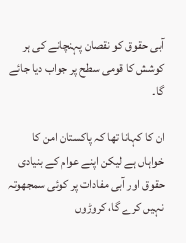آبی حقوق کو نقصان پہنچانے کی ہر کوشش کا قومی سطح پر جواب دیا جائے گا۔

ان کا کہانا تھا کہ پاکستان امن کا خواہاں ہے لیکن اپنے عوام کے بنیادی حقوق اور آبی مفادات پر کوئی سمجھوتہ نہیں کرے گا، کروڑوں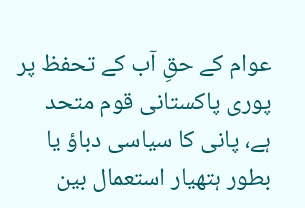عوام کے حقِ آب کے تحفظ پر پوری پاکستانی قوم متحد ہے، پانی کا سیاسی دباؤ یا بطور ہتھیار استعمال بین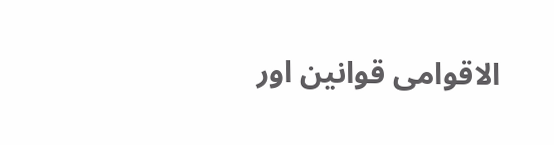الاقوامی قوانین اور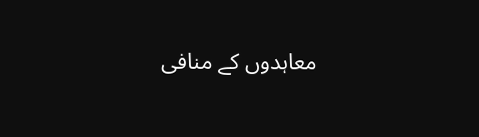معاہدوں کے منافی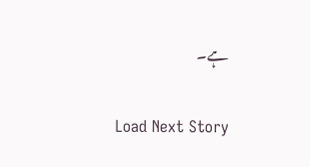ہے۔

Load Next Story